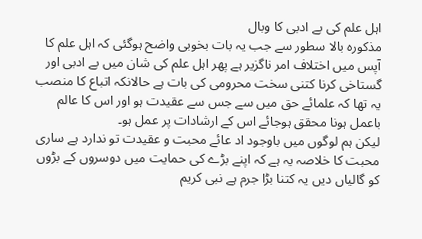اہل علم کی بے ادبی کا وبال
مذکورہ بالا سطور سے جب یہ بات بخوبی واضح ہوگئی کہ اہل علم کا آپس میں اختلاف امر ناگزیر ہے پھر اہل علم کی شان میں بے ادبی اور گستاخی کرنا کتنی سخت محرومی کی بات ہے حالانکہ اتباع کا منصب یہ تھا کہ علمائے حق میں سے جس سے عقیدت ہو اور اس کا عالم باعمل ہونا محقق ہوجائے اس کے ارشادات پر عمل ہو۔
لیکن ہم لوگوں میں باوجود اد عائے محبت و عقیدت تو ندارد ہے ساری محبت کا خلاصہ یہ ہے کہ اپنے بڑے کی حمایت میں دوسروں کے بڑوں کو گالیاں دیں یہ کتنا بڑا جرم ہے نبی کریم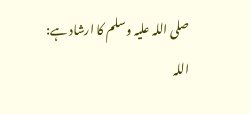صلی اللہ علیہ وسلم کا ارشاد ہے:
اللہ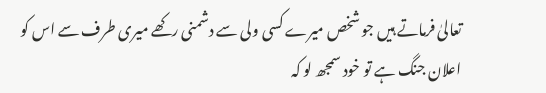تعالیٰ فرماتے ہیں جو شخص میرے کسی ولی سے دشمنی رکھے میری طرف سے اس کو اعلان جنگ ہے تو خود سمجھ لو کہ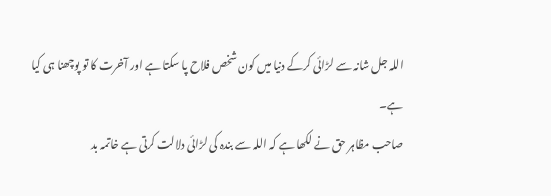اللہ جل شانہ سے لڑائی کرکے دنیا میں کون شخص فلاح پا سکتا ہے اور آخرت کا تو پوچھنا ہی کیا ہے۔
صاحب مظاہر حق نے لکھا ہے کہ اللہ سے بندہ کی لڑائی دلالت کرتی ہے خاتمہ بد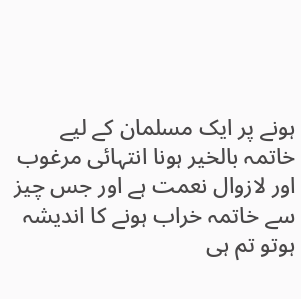ہونے پر ایک مسلمان کے لیے خاتمہ بالخیر ہونا انتہائی مرغوب اور لازوال نعمت ہے اور جس چیز سے خاتمہ خراب ہونے کا اندیشہ ہوتو تم ہی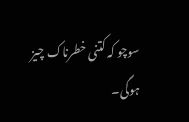سوچو کہ کتنی خطرناک چیز ہوگی۔